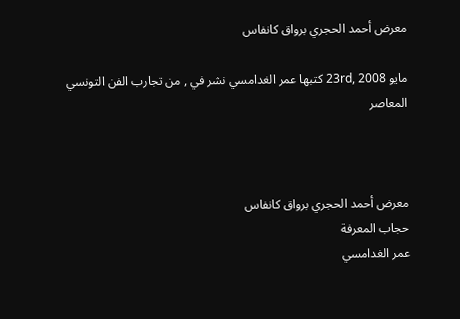معرض أحمد الحجري برواق كانفاس

مايو 23rd, 2008 كتبها عمر الغدامسي نشر في , من تجارب الفن التونسي المعاصر



معرض أحمد الحجري برواق كانفاس
حجاب المعرفة
عمر الغدامسي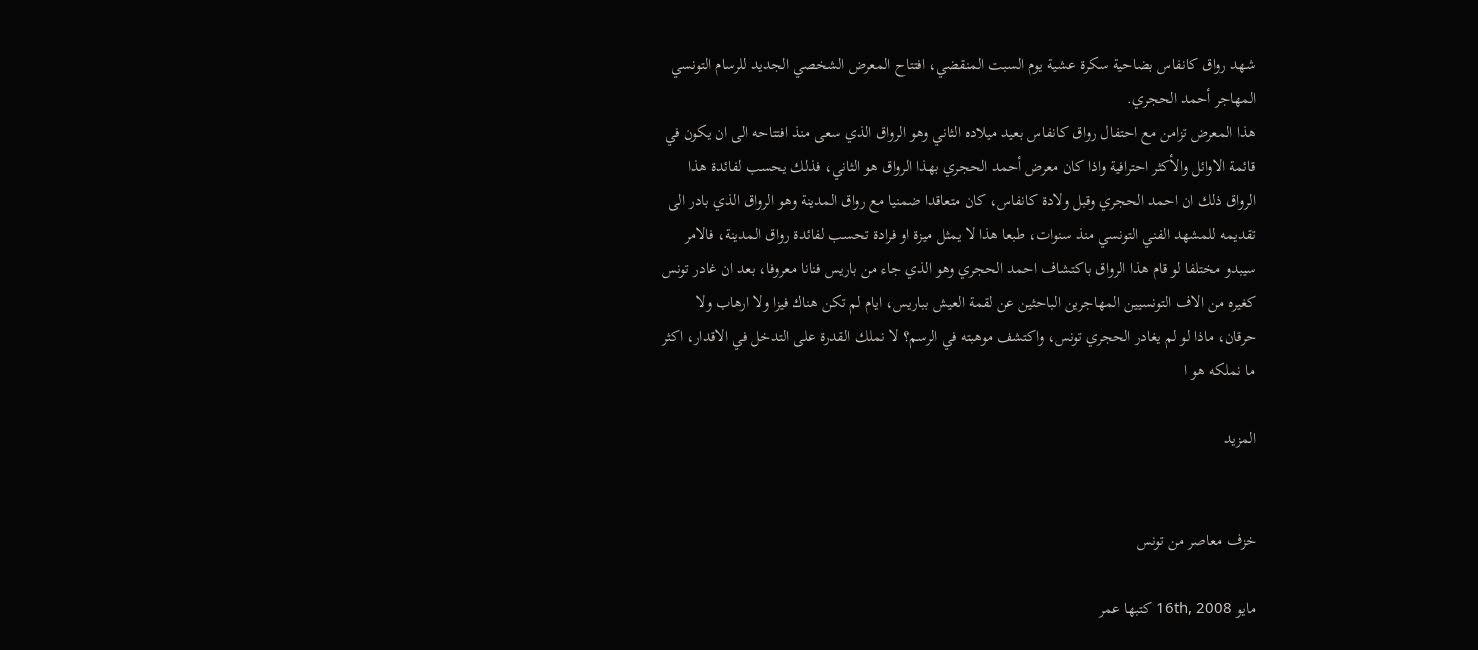شهد رواق كانفاس بضاحية سكرة عشية يوم السبت المنقضي، افتتاح المعرض الشخصي الجديد للرسام التونسي المهاجر أحمد الحجري.
هذا المعرض تزامن مع احتفال رواق كانفاس بعيد ميلاده الثاني وهو الرواق الذي سعى منذ افتتاحه الى ان يكون في قائمة الاوائل والأكثر احترافية واذا كان معرض أحمد الحجري بهذا الرواق هو الثاني، فذلك يحسب لفائدة هذا الرواق ذلك ان احمد الحجري وقبل ولادة كانفاس، كان متعاقدا ضمنيا مع رواق المدينة وهو الرواق الذي بادر الى تقديمه للمشهد الفني التونسي منذ سنوات، طبعا هذا لا يمثل ميزة او فرادة تحسب لفائدة رواق المدينة، فالامر سيبدو مختلفا لو قام هذا الرواق باكتشاف احمد الحجري وهو الذي جاء من باريس فنانا معروفا، بعد ان غادر تونس كغيره من الاف التونسيين المهاجرين الباحثين عن لقمة العيش بباريس، ايام لم تكن هناك فيزا ولا ارهاب ولا حرقان، ماذا لو لم يغادر الحجري تونس، واكتشف موهبته في الرسم؟ لا نملك القدرة على التدخل في الاقدار، اكثر ما نملكه هو ا

المزيد


خزف معاصر من تونس

مايو 16th, 2008 كتبها عمر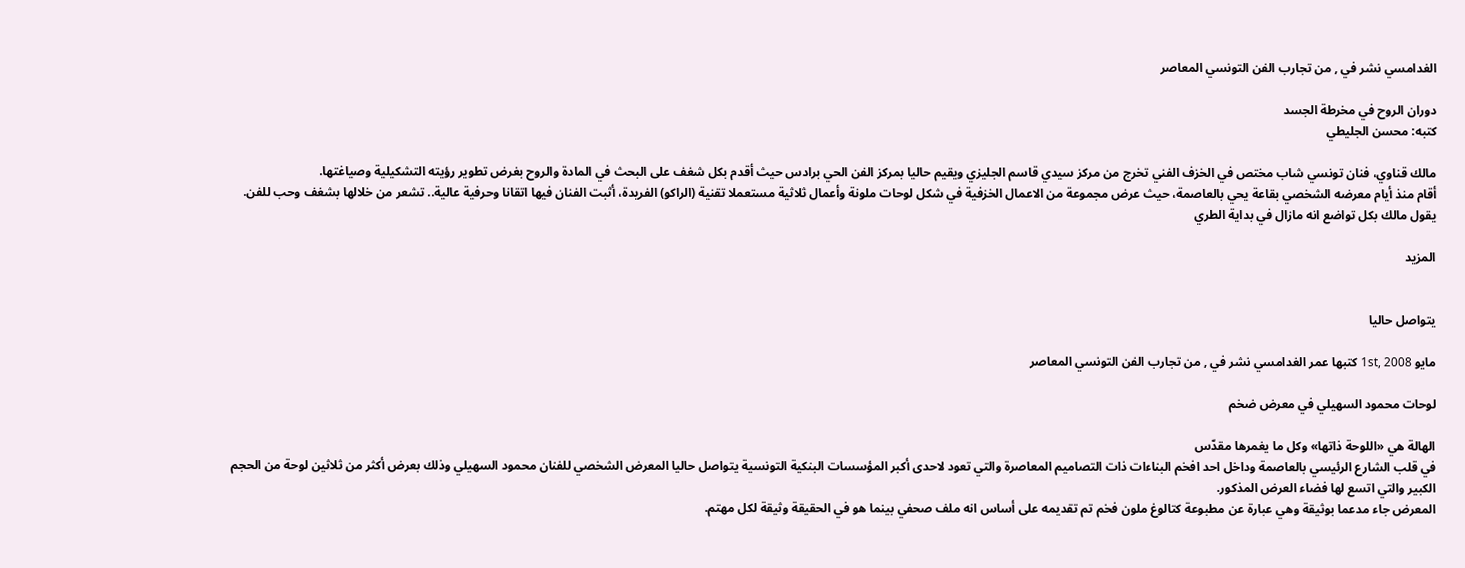الغدامسي نشر في , من تجارب الفن التونسي المعاصر

دوران الروح في مخرطة الجسد
كتبه: محسن الجليطي

مالك قناوي، فنان تونسي شاب مختص في الخزف الفني تخرج من مركز سيدي قاسم الجليزي ويقيم حاليا بمركز الفن الحي برادس حيث أقدم بكل شغف على البحث في المادة والروح بغرض تطوير رؤيته التشكيلية وصياغتها.
أقام منذ أيام معرضه الشخصي بقاعة يحي بالعاصمة، حيث عرض مجموعة من الاعمال الخزفية في شكل لوحات ملونة وأعمال ثلاثية مستعملا تقنية (الراكو) الفريدة، أثبت الفنان فيها اتقانا وحرفية عالية.. تشعر من خلالها بشغف وحب للفن.
يقول مالك بكل تواضع انه مازال في بداية الطري

المزيد


يتواصل حاليا

مايو 1st, 2008 كتبها عمر الغدامسي نشر في , من تجارب الفن التونسي المعاصر

لوحات محمود السهيلي في معرض ضخم

الهالة هي «اللوحة ذاتها» وكل ما يغمرها مقدّس
في قلب الشارع الرئيسي بالعاصمة وداخل احد افخم البناءات ذات التصاميم المعاصرة والتي تعود لاحدى أكبر المؤسسات البنكية التونسية يتواصل حاليا المعرض الشخصي للفنان محمود السهيلي وذلك بعرض أكثر من ثلاثين لوحة من الحجم الكبير والتي اتسع لها فضاء العرض المذكور.
المعرض جاء مدعما بوثيقة وهي عبارة عن مطبوعة كتالوغ ملون فخم تم تقديمه على أساس انه ملف صحفي بينما هو في الحقيقة وثيقة لكل مهتم.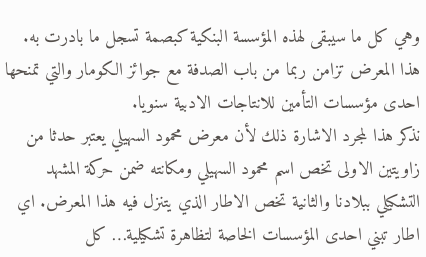وهي كل ما سيبقى لهذه المؤسسة البنكية كبصمة تسجل ما بادرت به.
هذا المعرض تزامن ربما من باب الصدفة مع جوائز الكومار والتي تمنحها احدى مؤسسات التأمين للانتاجات الادبية سنويا.
نذكر هذا لمجرد الاشارة ذلك لأن معرض محمود السهيلي يعتبر حدثا من زاويتين الاولى تخص اسم محمود السهيلي ومكانته ضمن حركة المشهد التشكيلي ببلادنا والثانية تخص الاطار الذي يتنزل فيه هذا المعرض. اي اطار تبني احدى المؤسسات الخاصة لتظاهرة تشكيلية… كل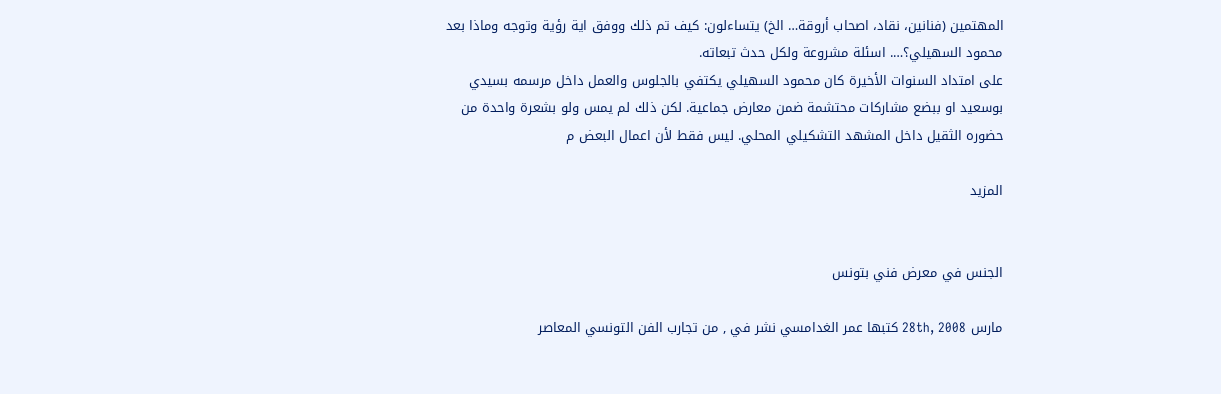المهتمين (فنانين، نقاد، اصحاب أروقة… الخ) يتساءلون: كيف تم ذلك ووفق اية رؤية وتوجه وماذا بعد محمود السهيلي؟…. اسئلة مشروعة ولكل حدث تبعاته.
على امتداد السنوات الأخيرة كان محمود السهيلي يكتفي بالجلوس والعمل داخل مرسمه بسيدي بوسعيد او ببضع مشاركات محتشمة ضمن معارض جماعية. لكن ذلك لم يمس ولو بشعرة واحدة من حضوره الثقيل داخل المشهد التشكيلي المحلي. ليس فقط لأن اعمال البعض م

المزيد


الجنس في معرض فني بتونس

مارس 28th, 2008 كتبها عمر الغدامسي نشر في , من تجارب الفن التونسي المعاصر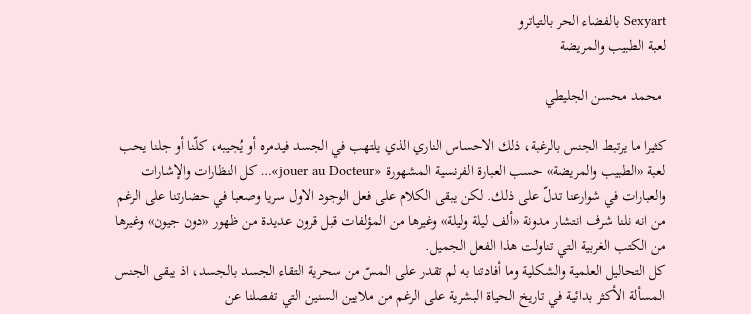Sexyart بالفضاء الحر بالتياترو
لعبة الطبيب والمريضة

 محمد محسن الجليطي

كثيرا ما يرتبط الجنس بالرغبة، ذلك الاحساس الناري الذي يلتهب في الجسد فيدمره أو يُجيبه، كلّنا أو جلنا يحب لعبة «الطبيب والمريضة» حسب العبارة الفرنسية المشهورة «jouer au Docteur»… كل النظارات والإشارات والعبارات في شوارعنا تدلّ على ذلك. لكن يبقى الكلام على فعل الوجود الاول سريا وصعبا في حضارتنا على الرغم من انه نلنا شرف انتشار مدونة «ألف ليلة وليلة» وغيرها من المؤلفات قبل قرون عديدة من ظهور «دون جيون» وغيرها من الكتب الغربية التي تناولت هذا الفعل الجميل.
كل التحاليل العلمية والشكلية وما أفادتنا به لم تقدر على المسّ من سحرية التقاء الجسد بالجسد، اذ يبقى الجنس المسألة الأكثر بدائية في تاريخ الحياة البشرية على الرغم من ملايين السنين التي تفصلنا عن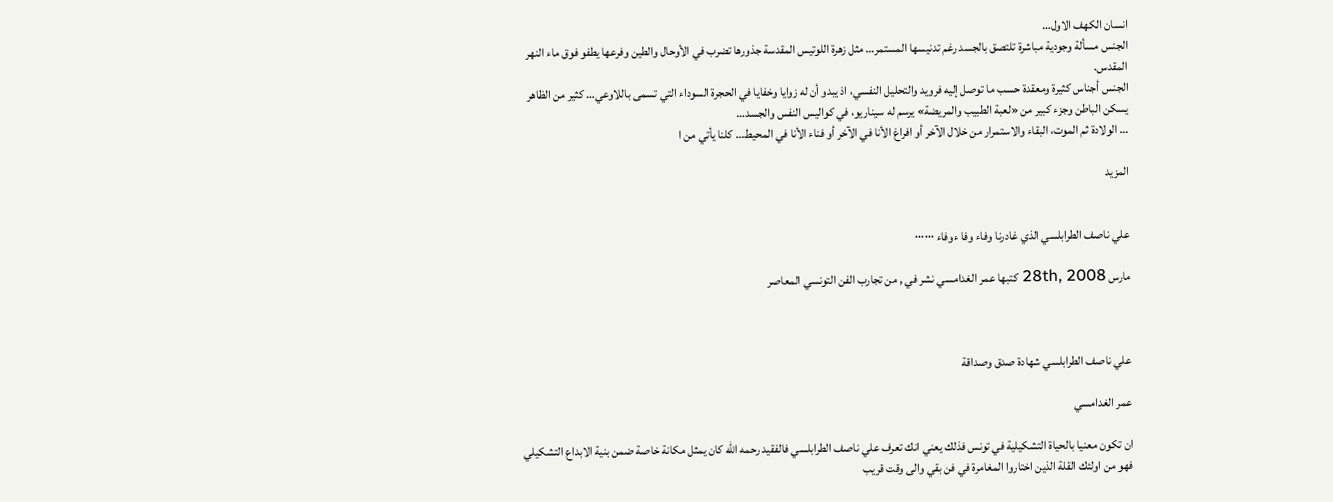انسان الكهف الاول…
الجنس مسألة وجودية مباشرة تلتصق بالجسد رغم تدنيسها المستمر… مثل زهرة اللوتيس المقدسة جذورها تضرب في الأوحال والطين وفرعها يطفو فوق ماء النهر المقدس.
الجنس أجناس كثيرة ومعقدة حسب ما توصل إليه فرويد والتحليل النفسي، اذ يبدو أن له زوايا وخفايا في الحجرة السوداء التي تسمى باللاوعي… كثير من الظاهر يسكن الباطن وجزء كبير من «لعبة الطبيب والمريضة» يرسم له سيناريو، في كواليس النفس والجسد…
… الولادة ثم الموت، البقاء والاستمرار من خلال الآخر أو افراغ الأنا في الآخر أو فناء الأنا في المحيط… كلنا يأتي من ا

المزيد


علي ناصف الطرابلسي الذي غادرنا وفاء وفا ءوفاء ٠٠٠٠٠٠

مارس 28th, 2008 كتبها عمر الغدامسي نشر في , من تجارب الفن التونسي المعاصر



علي ناصف الطرابلسي شهادة صدق وصداقة

عمر الغدامسي

ان تكون معنيا بالحياة التشكيلية في تونس فذلك يعني انك تعرف علي ناصف الطرابلسي فالفقيد رحمه الله كان يمثل مكانة خاصة ضمن بنية الابداع التشكيلي فهو من اولئك القلة الذين اختاروا المغامرة في فن بقي والى وقت قريب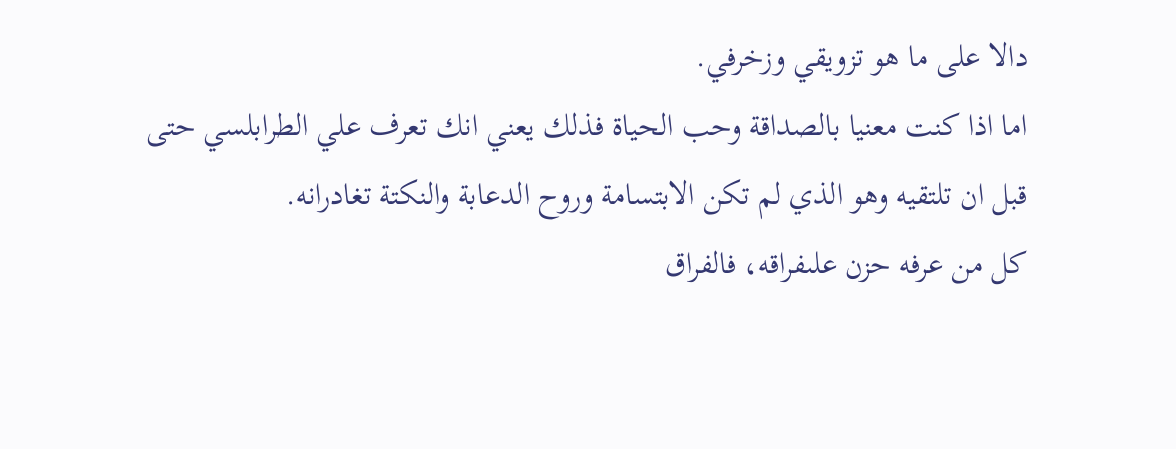دالا على ما هو تزويقي وزخرفي.
اما اذا كنت معنيا بالصداقة وحب الحياة فذلك يعني انك تعرف علي الطرابلسي حتى قبل ان تلتقيه وهو الذي لم تكن الابتسامة وروح الدعابة والنكتة تغادرانه.
كل من عرفه حزن علىفراقه، فالفراق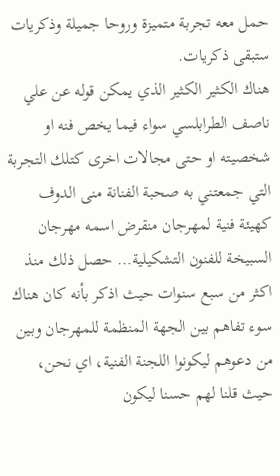حمل معه تجربة متميزة وروحا جميلة وذكريات ستبقى ذكريات.
هناك الكثير الكثير الذي يمكن قوله عن علي ناصف الطرابلسي سواء فيما يخص فنه او شخصيته او حتى مجالات اخرى كتلك التجربة التي جمعتني به صحبة الفنانة منى الدوف كهيئة فنية لمهرجان منقرض اسمه مهرجان السبيخة للفنون التشكيلية… حصل ذلك منذ اكثر من سبع سنوات حيث اذكر بأنه كان هناك سوء تفاهم بين الجهة المنظمة للمهرجان وبين من دعوهم ليكونوا اللجنة الفنية، اي نحن، حيث قلنا لهم حسنا ليكون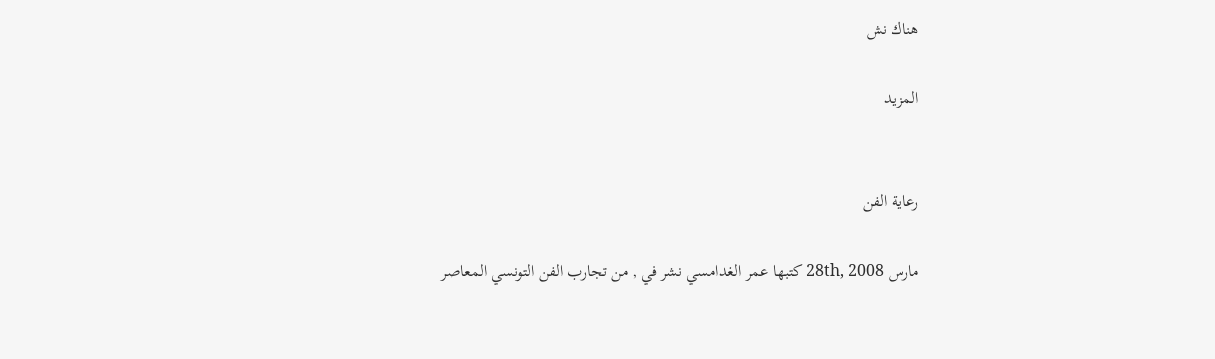هناك نش

المزيد


رعاية الفن

مارس 28th, 2008 كتبها عمر الغدامسي نشر في , من تجارب الفن التونسي المعاصر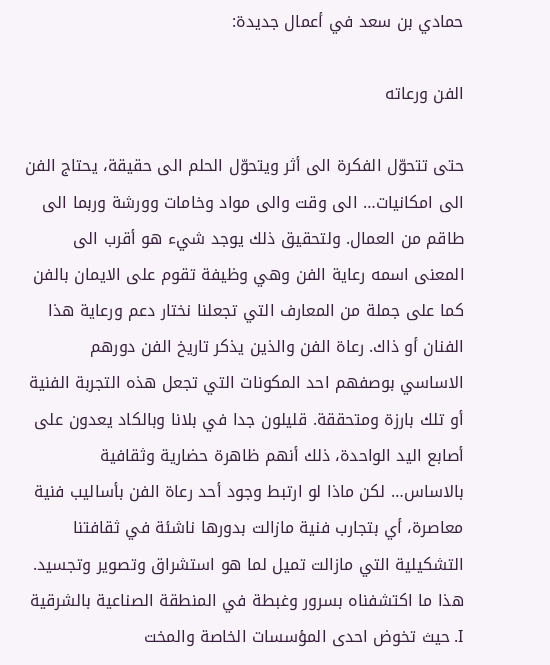حمادي بن سعد في أعمال جديدة:

الفن ورعاته

حتى تتحوّل الفكرة الى أثر ويتحوّل الحلم الى حقيقة، يحتاج الفن الى امكانيات… الى وقت والى مواد وخامات وورشة وربما الى طاقم من العمال. ولتحقيق ذلك يوجد شيء هو أقرب الى المعنى اسمه رعاية الفن وهي وظيفة تقوم على الايمان بالفن كما على جملة من المعارف التي تجعلنا نختار دعم ورعاية هذا الفنان أو ذاك. رعاة الفن والذين يذكر تاريخ الفن دورهم الاساسي بوصفهم احد المكونات التي تجعل هذه التجربة الفنية أو تلك بارزة ومتحققة. قليلون جدا في بلانا وبالكاد يعدون على أصابع اليد الواحدة، ذلك أنهم ظاهرة حضارية وثقافية بالاساس… لكن ماذا لو ارتبط وجود أحد رعاة الفن بأساليب فنية معاصرة، أي بتجارب فنية مازالت بدورها ناشئة في ثقافتنا التشكيلية التي مازالت تميل لما هو استشراق وتصوير وتجسيد.
هذا ما اكتشفناه بسرور وغبطة في المنطقة الصناعية بالشرقية I. حيث تخوض احدى المؤسسات الخاصة والمخت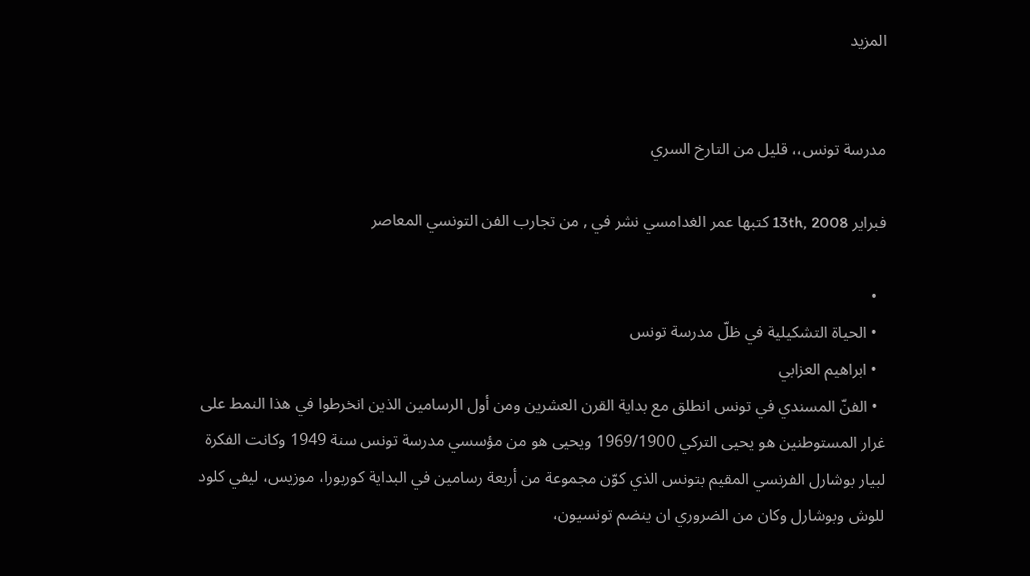المزيد


مدرسة تونس،، قليل من التارخ السري

فبراير 13th, 2008 كتبها عمر الغدامسي نشر في , من تجارب الفن التونسي المعاصر

  •
  • الحياة التشكيلية في ظلّ مدرسة تونس
  • ابراهيم العزابي
  • الفنّ المسندي في تونس انطلق مع بداية القرن العشرين ومن أول الرسامين الذين انخرطوا في هذا النمط على غرار المستوطنين هو يحيى التركي 1969/1900 ويحيى هو من مؤسسي مدرسة تونس سنة 1949 وكانت الفكرة لبيار بوشارل الفرنسي المقيم بتونس الذي كوّن مجموعة من أربعة رسامين في البداية كوربورا، موزيس، ليفي كلود للوش وبوشارل وكان من الضروري ان ينضم تونسيون،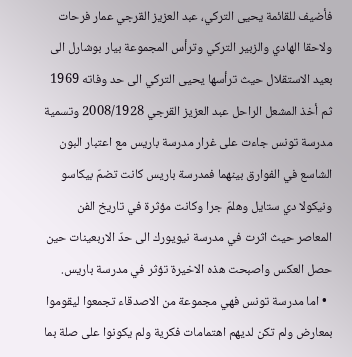فأضيف للقائمة يحيى التركي، عبد العزيز القرجي عمار فرحات ولاحقا الهادي والزبير التركي وترأس المجموعة بيار بوشارل الى بعيد الاستقلال حيث ترأسها يحيى التركي الى حد وفاته 1969 ثم أخذ المشعل الراحل عبد العزيز القرجي 2008/1928 وتسمية مدرسة تونس جاءت على غرار مدرسة باريس مع اعتبار البون الشاسع في الفوارق بينهما فمدرسة باريس كانت تضمّ بيكاسو ونيكولا دي ستايل وهلمّ جرا وكانت مؤثرة في تاريخ الفن المعاصر حيث اثرت في مدرسة نيويورك الى حدّ الاربعينات حين حصل العكس واصبحت هذه الاخيرة تؤثر في مدرسة باريس.
  • اما مدرسة تونس فهي مجموعة من الاصدقاء تجمعوا ليقوموا بمعارض ولم تكن لديهم اهتمامات فكرية ولم يكونوا على صلة بما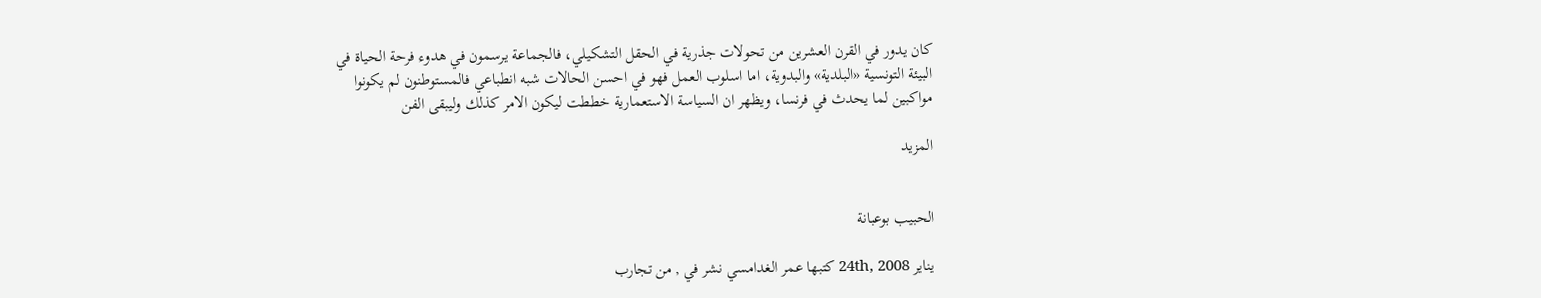كان يدور في القرن العشرين من تحولات جذرية في الحقل التشكيلي، فالجماعة يرسمون في هدوء فرحة الحياة في البيئة التونسية «البلدية» والبدوية، اما اسلوب العمل فهو في احسن الحالات شبه انطباعي فالمستوطنون لم يكونوا مواكبين لما يحدث في فرنسا، ويظهر ان السياسة الاستعمارية خططت ليكون الامر كذلك وليبقى الفن

المزيد


الحبيب بوعبانة

يناير 24th, 2008 كتبها عمر الغدامسي نشر في , من تجارب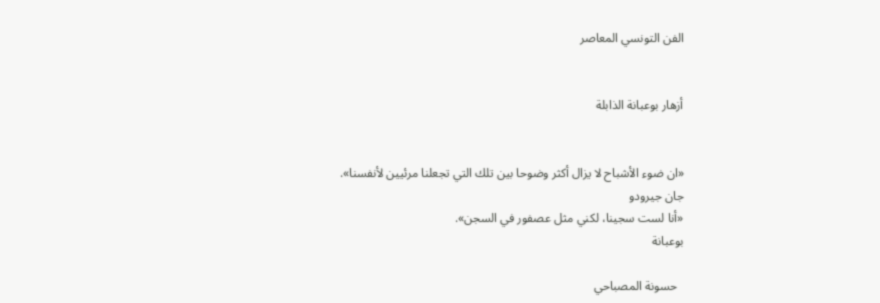الفن التونسي المعاصر


أزهار بوعبانة الذابلة


«ان ضوء الأشباح لا يزال أكثر وضوحا بين تلك التي تجعلنا مرئيين لأنفسنا».
جان جيرودو
«أنا لست سجينا، لكني مثل عصفور في السجن».
بوعبانة

  حسونة المصباحي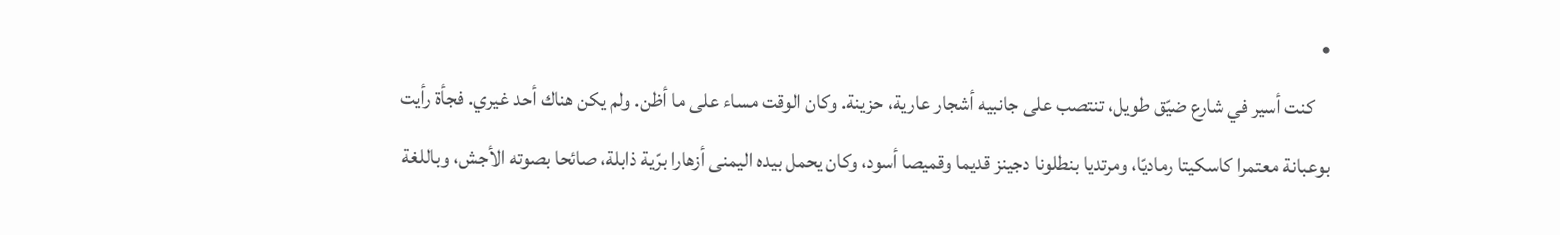•
    كنت أسير في شارع ضيّق طويل، تنتصب على جانبيه أشجار عارية، حزينة. وكان الوقت مساء على ما أظن. ولم يكن هناك أحد غيري. فجأة رأيت بوعبانة معتمرا كاسكيتا رماديّا، ومرتديا بنطلونا دجينز قديما وقميصا أسود، وكان يحمل بيده اليمنى أزهارا برّية ذابلة، صائحا بصوته الأجش، وباللغة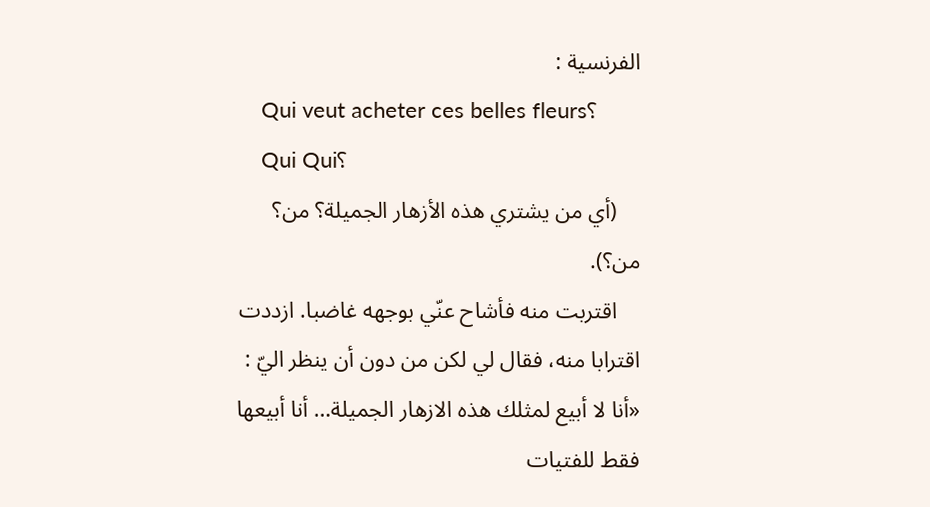الفرنسية :
    Qui veut acheter ces belles fleurs؟
    Qui Qui؟
    (أي من يشتري هذه الأزهار الجميلة؟ من؟ من؟).
    اقتربت منه فأشاح عنّي بوجهه غاضبا. ازددت اقترابا منه، فقال لي لكن من دون أن ينظر اليّ : «أنا لا أبيع لمثلك هذه الازهار الجميلة… أنا أبيعها فقط للفتيات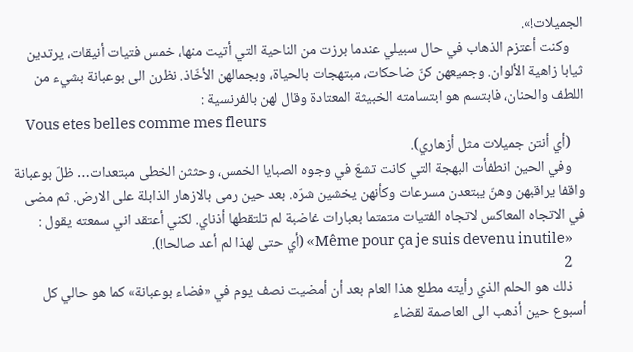الجميلات!».
    وكنت أعتزم الذهاب في حال سبيلي عندما برزت من الناحية التي أتيت منها، خمس فتيات أنيقات، يرتدين ثيابا زاهية الألوان. وجميعهن كنّ ضاحكات، مبتهجات بالحياة، وبجمالهن الأخّاذ. نظرن الى بوعبانة بشيء من اللطف والحنان، فابتسم هو ابتسامته الخبيثة المعتادة وقال لهن بالفرنسية :
    Vous etes belles comme mes fleurs
    (أي أنتن جميلات مثل أزهاري).
    وفي الحين انطفأت البهجة التي كانت تشعّ في وجوه الصبايا الخمس، وحثثن الخطى مبتعدات… ظلّ بوعبانة واقفا يراقبهن وهنّ يبتعدن مسرعات وكأنهن يخشين شرّه. بعد حين رمى بالازهار الذابلة على الارض. ثم مضى في الاتجاه المعاكس لاتجاه الفتيات متمتما بعبارات غاضبة لم تلتقطها أذناي. لكني أعتقد اني سمعته يقول :
    «Même pour ça je suis devenu inutile» (أي حتى لهذا لم أعد صالحا!).
    2
    ذلك هو الحلم الذي رأيته مطلع هذا العام بعد أن أمضيت نصف يوم في «فضاء بوعبانة» كما هو حالي كل أسبوع حين أذهب الى العاصمة لقضاء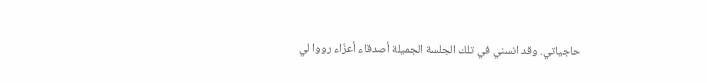حاجياتي. وقد انسني في تلك الجلسة الجميلة أصدقاء أعزّاء رووا لي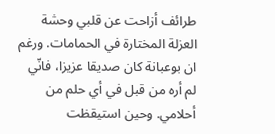طرائف أزاحت عن قلبي وحشة العزلة المختارة في الحمامات. ورغم ان بوعبانة كان صديقا عزيزا، فانّي لم أره من قبل في أي حلم من أحلامي. وحين استيقظت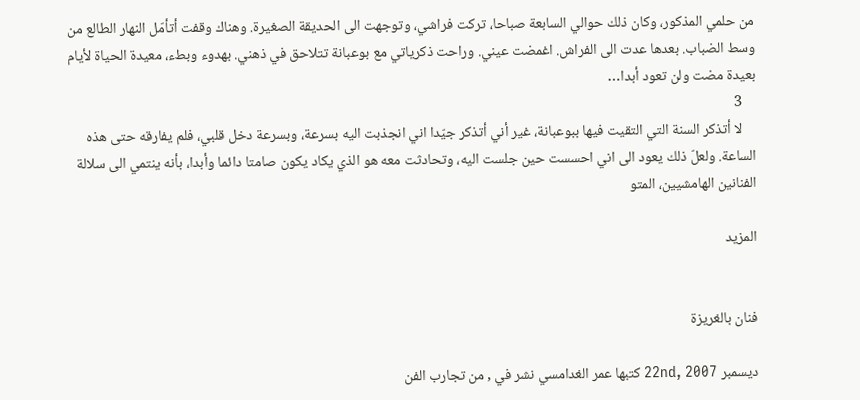من حلمي المذكور، وكان ذلك حوالي السابعة صباحا، تركت فراشي، وتوجهت الى الحديقة الصغيرة. وهناك وقفت أتأمّل النهار الطالع من وسط الضباب. بعدها عدت الى الفراش. اغمضت عيني. وراحت ذكرياتي مع بوعبانة تتلاحق في ذهني. بهدوء وبطء، معيدة الحياة لأيام بعيدة مضت ولن تعود أبدا…
    3
    لا أتذكر السنة التي التقيت فيها ببوعبانة، غير أني أتذكر جيّدا اني انجذبت اليه بسرعة، وبسرعة دخل قلبي، فلم يفارقه حتى هذه الساعة. ولعلّ ذلك يعود الى اني احسست حين جلست اليه، وتحادثت معه هو الذي يكاد يكون صامتا دائما وأبدا، بأنه ينتمي الى سلالة الفنانين الهامشيين، المتو

المزيد


فنان بالغريزة

ديسمبر 22nd, 2007 كتبها عمر الغدامسي نشر في , من تجارب الفن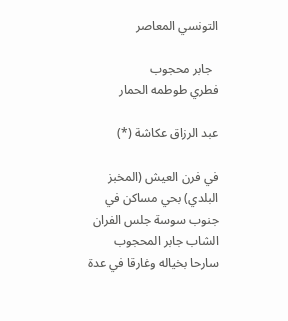التونسي المعاصر

  جابر محجوب
فطري طوطمه الحمار

عبد الرزاق عكاشة (*)

في فرن العيش (المخبز البلدي) بحي مساكن في جنوب سوسة جلس الفران الشاب جابر المحجوب سارحا بخياله وغارقا في عدة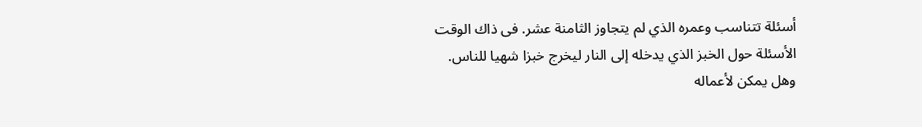أسئلة تتناسب وعمره الذي لم يتجاوز الثامنة عشر. فى ذاك الوقت
الأسئلة حول الخبز الذي يدخله إلى النار ليخرج خبزا شهيا للناس. وهل يمكن لأعماله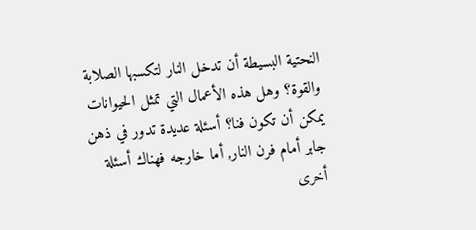النحتية البسيطة أن تدخل النار لتكسبها الصلابة والقوة؟ وهل هذه الأعمال التي تمثل الحيوانات يمكن أن تكون فنا؟ أسئلة عديدة تدور في ذهن جابر أمام فرن النار, أما خارجه فهناك أسئلة أخرى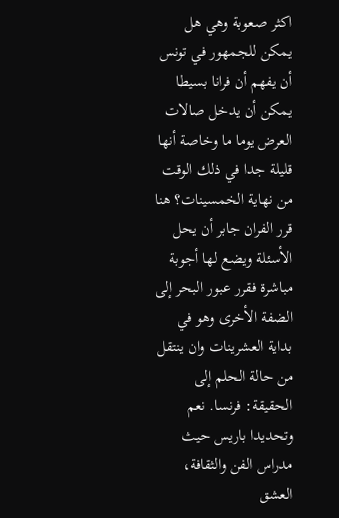اكثر صعوبة وهي هل يمكن للجمهور في تونس أن يفهم أن فرانا بسيطا يمكن أن يدخل صالات العرض يوما ما وخاصة أنها قليلة جدا في ذلك الوقت من نهاية الخمسينات؟ هنا قرر الفران جابر أن يحل الأسئلة ويضع لها أجوبة مباشرة فقرر عبور البحر إلى الضفة الأخرى وهو في بداية العشرينات وان ينتقل من حالة الحلم إلى الحقيقة: فرنسا. نعم وتحديدا باريس حيث مدراس الفن والثقافة، العشق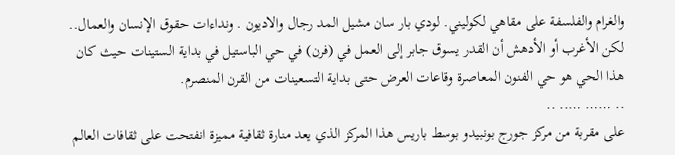والغرام والفلسفة على مقاهي لكوليني. لودي بار سان مشيل المد رجال والاديون . ونداءات حقوق الإنسان والعمال.. لكن الأغرب أو الأدهش أن القدر يسوق جابر إلى العمل في (فرن) في حي الباستيل في بداية الستينات حيث كان هذا الحي هو حي الفنون المعاصرة وقاعات العرض حتى بداية التسعينات من القرن المنصرم.
.. …… ….. ..
على مقربة من مركز جورج بونبيدو بوسط باريس هذا المركز الذي يعد منارة ثقافية مميزة انفتحت على ثقافات العالم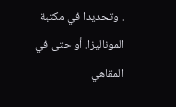. وتحديدا في مكتبة الموناليزا. أو حتى في المقاهي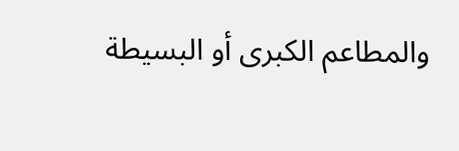والمطاعم الكبرى أو البسيطة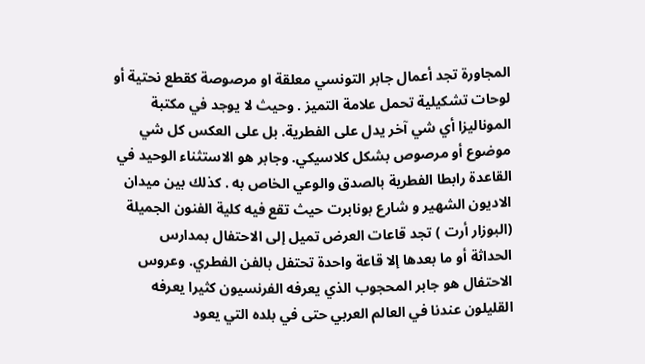المجاورة تجد أعمال جابر التونسي معلقة او مرصوصة كقطع نحتية أو لوحات تشكيلية تحمل علامة التميز . وحيث لا يوجد في مكتبة الموناليزا أي شي آخر يدل على الفطرية. بل على العكس كل شي موضوع أو مرصوص بشكل كلاسيكي. وجابر هو الاستثناء الوحيد في القاعدة رابطا الفطرية بالصدق والوعي الخاص به . كذلك بين ميدان الاديون الشهير و شارع بونابرت حيث تقع فيه كلية الفنون الجميلة (البوزار أرت ) تجد قاعات العرض تميل إلى الاحتفال بمدارس الحداثة أو ما بعدها إلا قاعة واحدة تحتفل بالفن الفطري. وعروس الاحتفال هو جابر المحجوب الذي يعرفه الفرنسيون كثيرا يعرفه القليلون عندنا في العالم العربي حتى في بلده التي يعود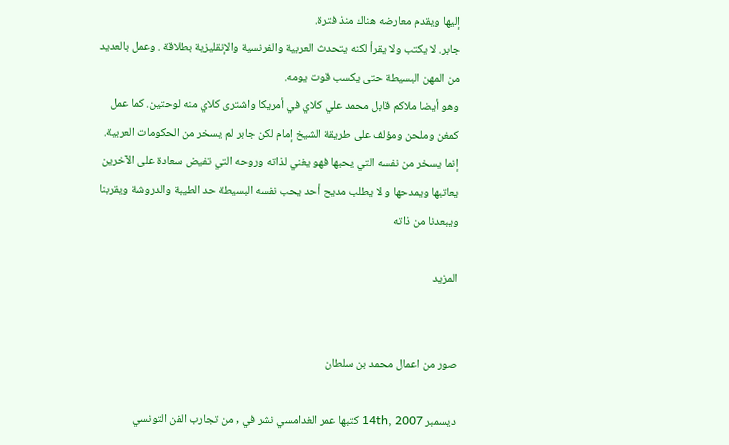إليها ويقدم معارضه هناك منذ فترة.
جابر. لا يكتب ولا يقرأ لكنه يتحدث العربية والفرنسية والإنقليزية بطلاقة . وعمل بالعديد من المهن البسيطة حتى يكسب قوت يومه.
وهو أيضا ملاكم قابل محمد علي كلاي في أمريكا واشترى كلاي منه لوحتين. كما عمل كمغن وملحن ومؤلف على طريقة الشيخ إمام لكن جابر لم يسخر من الحكومات العربية. إنما يسخر من نفسه التي يحبها فهو يغني لذاته وروحه التي تفيض سعادة على الآخرين يعاتبها ويمدحها و لا يطلب مديح أحد يحب نفسه البسيطة حد الطيبة والدروشة ويقربنا ويبعدنا من ذاته

المزيد


صور من اعمال محمد بن سلطان

ديسمبر 14th, 2007 كتبها عمر الغدامسي نشر في , من تجارب الفن التونسي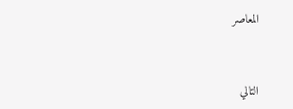المعاصر



التالي